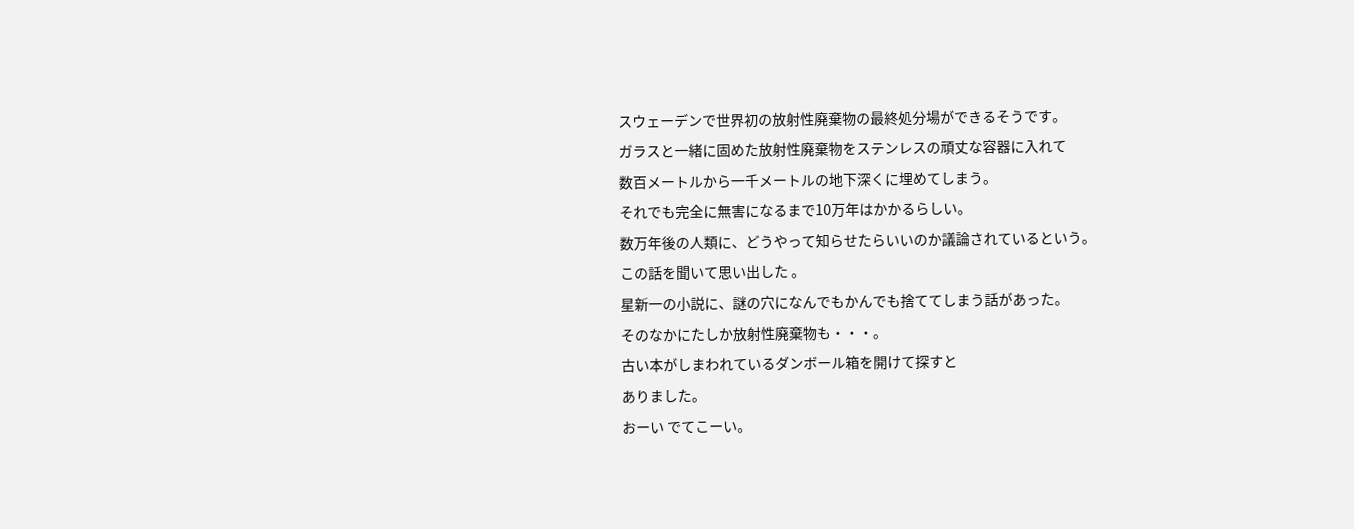スウェーデンで世界初の放射性廃棄物の最終処分場ができるそうです。
ガラスと一緒に固めた放射性廃棄物をステンレスの頑丈な容器に入れて
数百メートルから一千メートルの地下深くに埋めてしまう。
それでも完全に無害になるまで10万年はかかるらしい。
数万年後の人類に、どうやって知らせたらいいのか議論されているという。
この話を聞いて思い出した 。
星新一の小説に、謎の穴になんでもかんでも捨ててしまう話があった。
そのなかにたしか放射性廃棄物も・・・。
古い本がしまわれているダンボール箱を開けて探すと
ありました。
おーい でてこーい。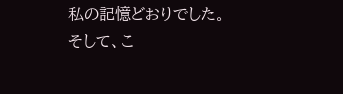私の記憶どおりでした。
そして、こ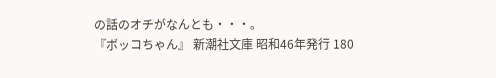の話のオチがなんとも・・・。
『ボッコちゃん』 新潮社文庫 昭和46年発行 180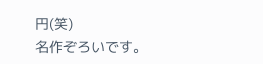円(笑)
名作ぞろいです。